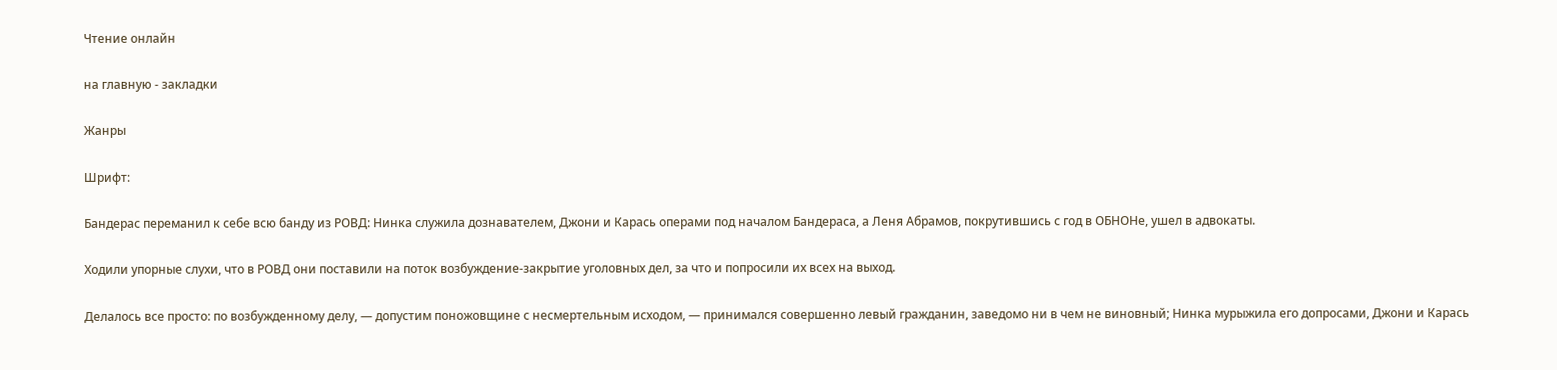Чтение онлайн

на главную - закладки

Жанры

Шрифт:

Бандерас переманил к себе всю банду из РОВД: Нинка служила дознавателем, Джони и Карась операми под началом Бандераса, а Леня Абрамов, покрутившись с год в ОБНОНе, ушел в адвокаты.

Ходили упорные слухи, что в РОВД они поставили на поток возбуждение-закрытие уголовных дел, за что и попросили их всех на выход.

Делалось все просто: по возбужденному делу, — допустим поножовщине с несмертельным исходом, — принимался совершенно левый гражданин, заведомо ни в чем не виновный; Нинка мурыжила его допросами, Джони и Карась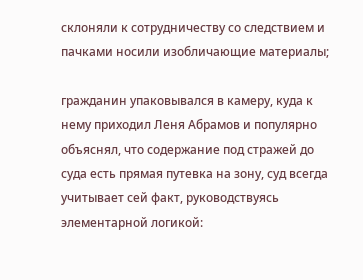склоняли к сотрудничеству со следствием и пачками носили изобличающие материалы;

гражданин упаковывался в камеру, куда к нему приходил Леня Абрамов и популярно объяснял, что содержание под стражей до суда есть прямая путевка на зону, суд всегда учитывает сей факт, руководствуясь элементарной логикой: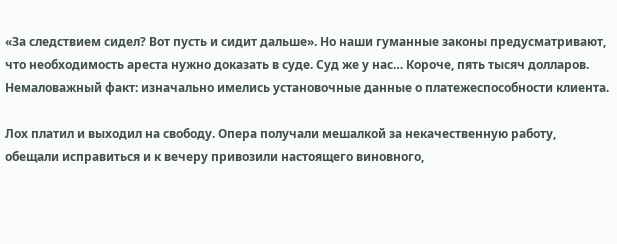«За следствием сидел? Вот пусть и сидит дальше». Но наши гуманные законы предусматривают, что необходимость ареста нужно доказать в суде. Суд же у нас… Короче, пять тысяч долларов. Немаловажный факт: изначально имелись установочные данные о платежеспособности клиента.

Лох платил и выходил на свободу. Опера получали мешалкой за некачественную работу, обещали исправиться и к вечеру привозили настоящего виновного,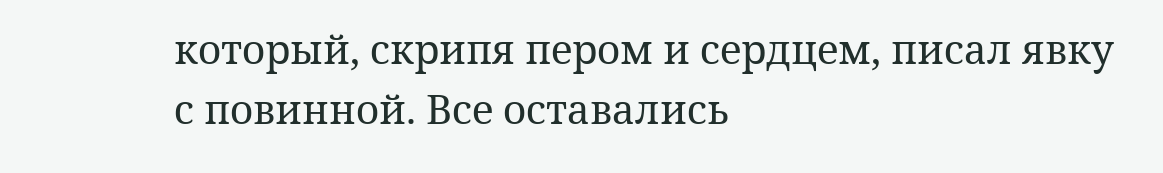который, скрипя пером и сердцем, писал явку с повинной. Все оставались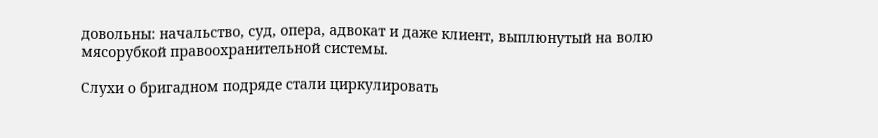довольны: начальство, суд, опера, адвокат и даже клиент, выплюнутый на волю мясорубкой правоохранительной системы.

Слухи о бригадном подряде стали циркулировать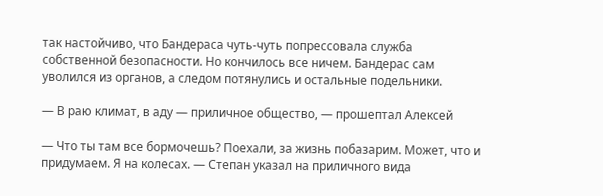так настойчиво, что Бандераса чуть-чуть попрессовала служба собственной безопасности. Но кончилось все ничем. Бандерас сам уволился из органов, а следом потянулись и остальные подельники.

— В раю климат, в аду — приличное общество, — прошептал Алексей

— Что ты там все бормочешь? Поехали, за жизнь побазарим. Может, что и придумаем. Я на колесах. — Степан указал на приличного вида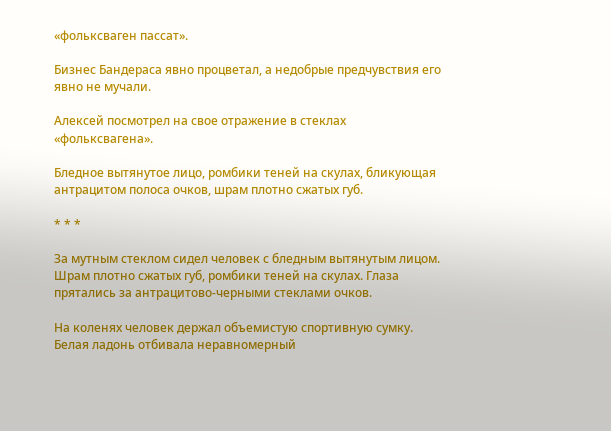«фольксваген пассат».

Бизнес Бандераса явно процветал, а недобрые предчувствия его явно не мучали.

Алексей посмотрел на свое отражение в стеклах «фольксвагена».

Бледное вытянутое лицо, ромбики теней на скулах, бликующая антрацитом полоса очков, шрам плотно сжатых губ.

* * *

За мутным стеклом сидел человек с бледным вытянутым лицом. Шрам плотно сжатых губ, ромбики теней на скулах. Глаза прятались за антрацитово-черными стеклами очков.

На коленях человек держал объемистую спортивную сумку. Белая ладонь отбивала неравномерный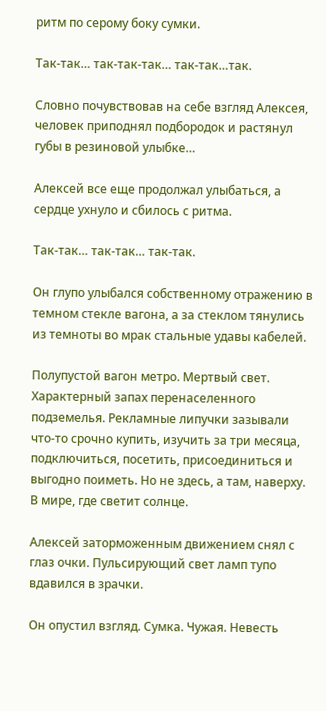ритм по серому боку сумки.

Так-так… так-так-так… так-так…так.

Словно почувствовав на себе взгляд Алексея, человек приподнял подбородок и растянул губы в резиновой улыбке…

Алексей все еще продолжал улыбаться, а сердце ухнуло и сбилось с ритма.

Так-так… так-так… так-так.

Он глупо улыбался собственному отражению в темном стекле вагона, а за стеклом тянулись из темноты во мрак стальные удавы кабелей.

Полупустой вагон метро. Мертвый свет. Характерный запах перенаселенного подземелья. Рекламные липучки зазывали что-то срочно купить, изучить за три месяца, подключиться, посетить, присоединиться и выгодно поиметь. Но не здесь, а там, наверху. В мире, где светит солнце.

Алексей заторможенным движением снял с глаз очки. Пульсирующий свет ламп тупо вдавился в зрачки.

Он опустил взгляд. Сумка. Чужая. Невесть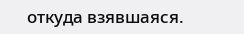откуда взявшаяся.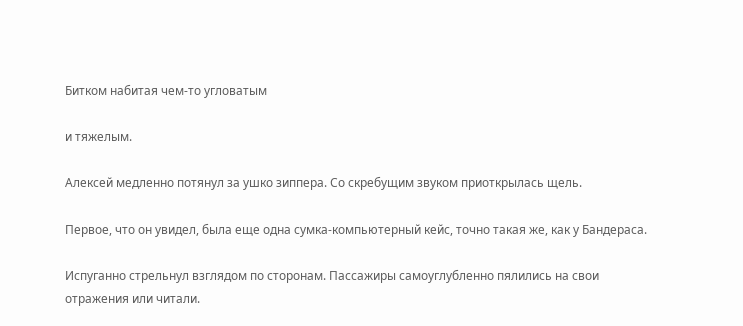Битком набитая чем-то угловатым

и тяжелым.

Алексей медленно потянул за ушко зиппера. Со скребущим звуком приоткрылась щель.

Первое, что он увидел, была еще одна сумка-компьютерный кейс, точно такая же, как у Бандераса.

Испуганно стрельнул взглядом по сторонам. Пассажиры самоуглубленно пялились на свои отражения или читали.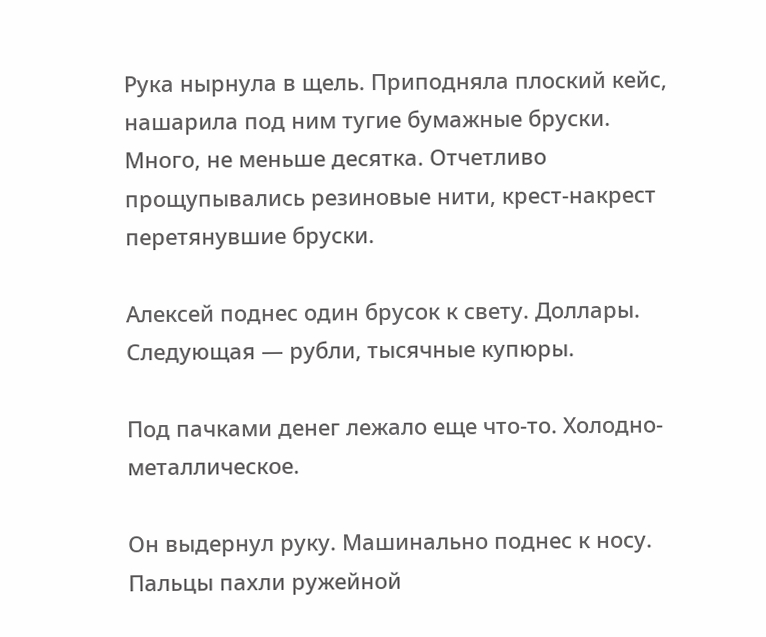Рука нырнула в щель. Приподняла плоский кейс, нашарила под ним тугие бумажные бруски. Много, не меньше десятка. Отчетливо прощупывались резиновые нити, крест-накрест перетянувшие бруски.

Алексей поднес один брусок к свету. Доллары. Следующая — рубли, тысячные купюры.

Под пачками денег лежало еще что-то. Холодно-металлическое.

Он выдернул руку. Машинально поднес к носу. Пальцы пахли ружейной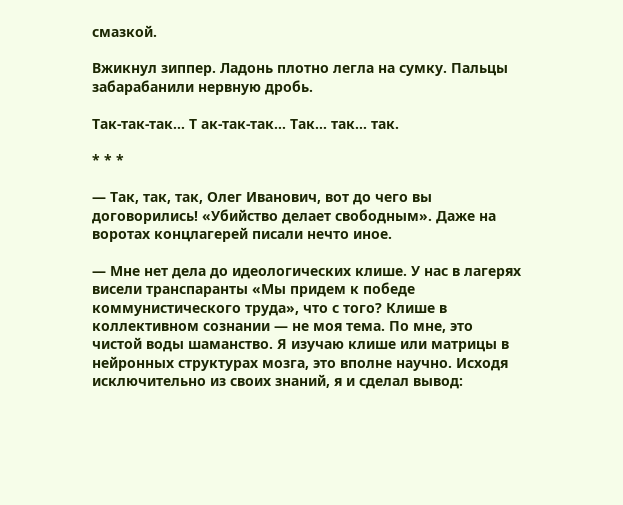смазкой.

Вжикнул зиппер. Ладонь плотно легла на сумку. Пальцы забарабанили нервную дробь.

Так-так-так… Т ак-так-так… Так… так… так.

* * *

— Так, так, так, Олег Иванович, вот до чего вы договорились! «Убийство делает свободным». Даже на воротах концлагерей писали нечто иное.

— Мне нет дела до идеологических клише. У нас в лагерях висели транспаранты «Мы придем к победе коммунистического труда», что с того? Клише в коллективном сознании — не моя тема. По мне, это чистой воды шаманство. Я изучаю клише или матрицы в нейронных структурах мозга, это вполне научно. Исходя исключительно из своих знаний, я и сделал вывод: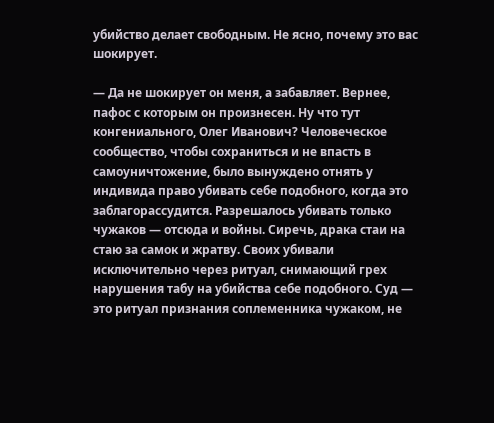убийство делает свободным. Не ясно, почему это вас шокирует.

— Да не шокирует он меня, а забавляет. Вернее, пафос с которым он произнесен. Ну что тут конгениального, Олег Иванович? Человеческое сообщество, чтобы сохраниться и не впасть в самоуничтожение, было вынуждено отнять у индивида право убивать себе подобного, когда это заблагорассудится. Разрешалось убивать только чужаков — отсюда и войны. Сиречь, драка стаи на стаю за самок и жратву. Своих убивали исключительно через ритуал, снимающий грех нарушения табу на убийства себе подобного. Суд — это ритуал признания соплеменника чужаком, не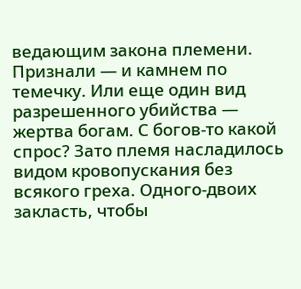ведающим закона племени. Признали — и камнем по темечку. Или еще один вид разрешенного убийства — жертва богам. С богов-то какой спрос? Зато племя насладилось видом кровопускания без всякого греха. Одного-двоих закласть, чтобы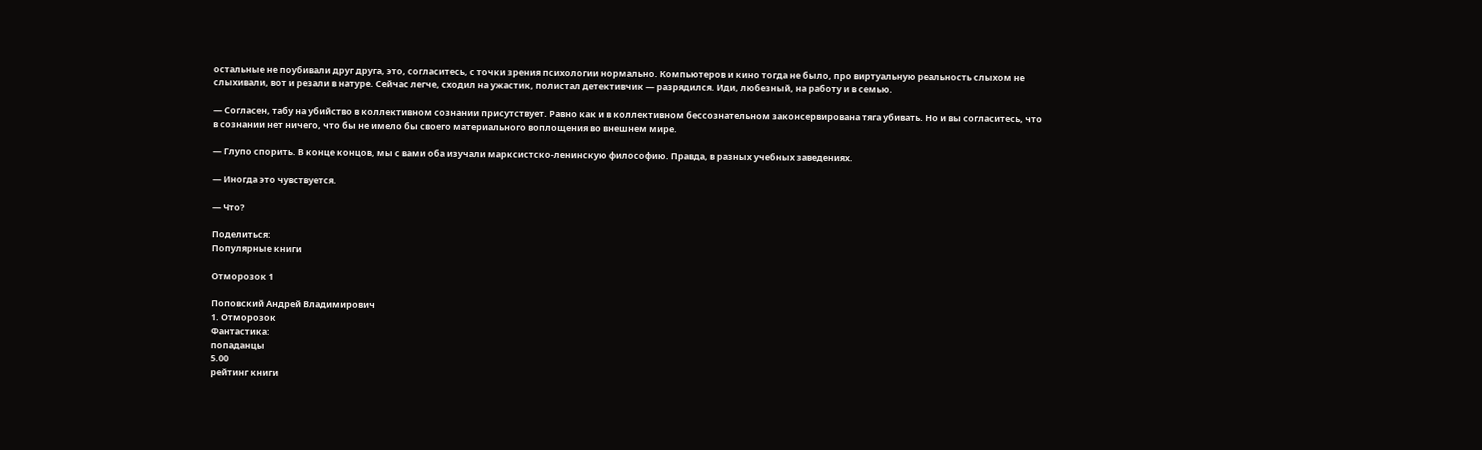остальные не поубивали друг друга, это, согласитесь, с точки зрения психологии нормально. Компьютеров и кино тогда не было, про виртуальную реальность слыхом не слыхивали, вот и резали в натуре. Сейчас легче, сходил на ужастик, полистал детективчик — разрядился. Иди, любезный, на работу и в семью.

— Согласен, табу на убийство в коллективном сознании присутствует. Равно как и в коллективном бессознательном законсервирована тяга убивать. Но и вы согласитесь, что в сознании нет ничего, что бы не имело бы своего материального воплощения во внешнем мире.

— Глупо спорить. В конце концов, мы с вами оба изучали марксистско-ленинскую философию. Правда, в разных учебных заведениях.

— Иногда это чувствуется.

— Что?

Поделиться:
Популярные книги

Отморозок 1

Поповский Андрей Владимирович
1. Отморозок
Фантастика:
попаданцы
5.00
рейтинг книги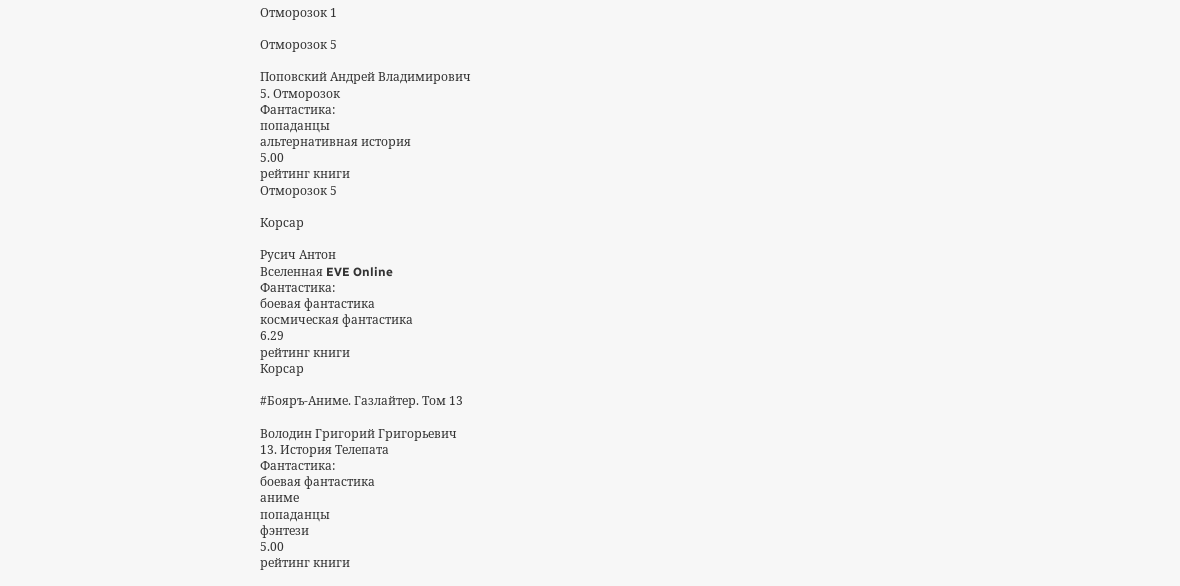Отморозок 1

Отморозок 5

Поповский Андрей Владимирович
5. Отморозок
Фантастика:
попаданцы
альтернативная история
5.00
рейтинг книги
Отморозок 5

Корсар

Русич Антон
Вселенная EVE Online
Фантастика:
боевая фантастика
космическая фантастика
6.29
рейтинг книги
Корсар

#Бояръ-Аниме. Газлайтер. Том 13

Володин Григорий Григорьевич
13. История Телепата
Фантастика:
боевая фантастика
аниме
попаданцы
фэнтези
5.00
рейтинг книги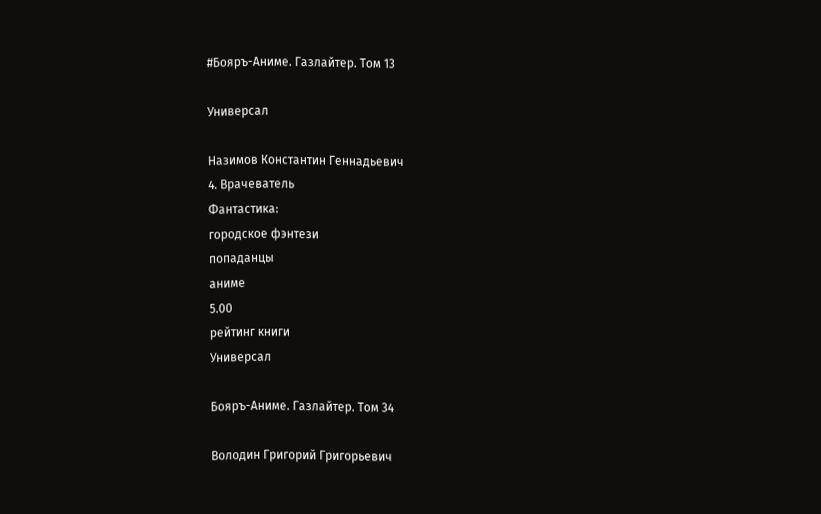#Бояръ-Аниме. Газлайтер. Том 13

Универсал

Назимов Константин Геннадьевич
4. Врачеватель
Фантастика:
городское фэнтези
попаданцы
аниме
5.00
рейтинг книги
Универсал

Бояръ-Аниме. Газлайтер. Том 34

Володин Григорий Григорьевич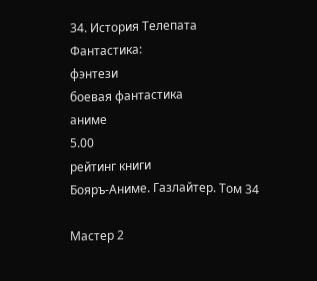34. История Телепата
Фантастика:
фэнтези
боевая фантастика
аниме
5.00
рейтинг книги
Бояръ-Аниме. Газлайтер. Том 34

Мастер 2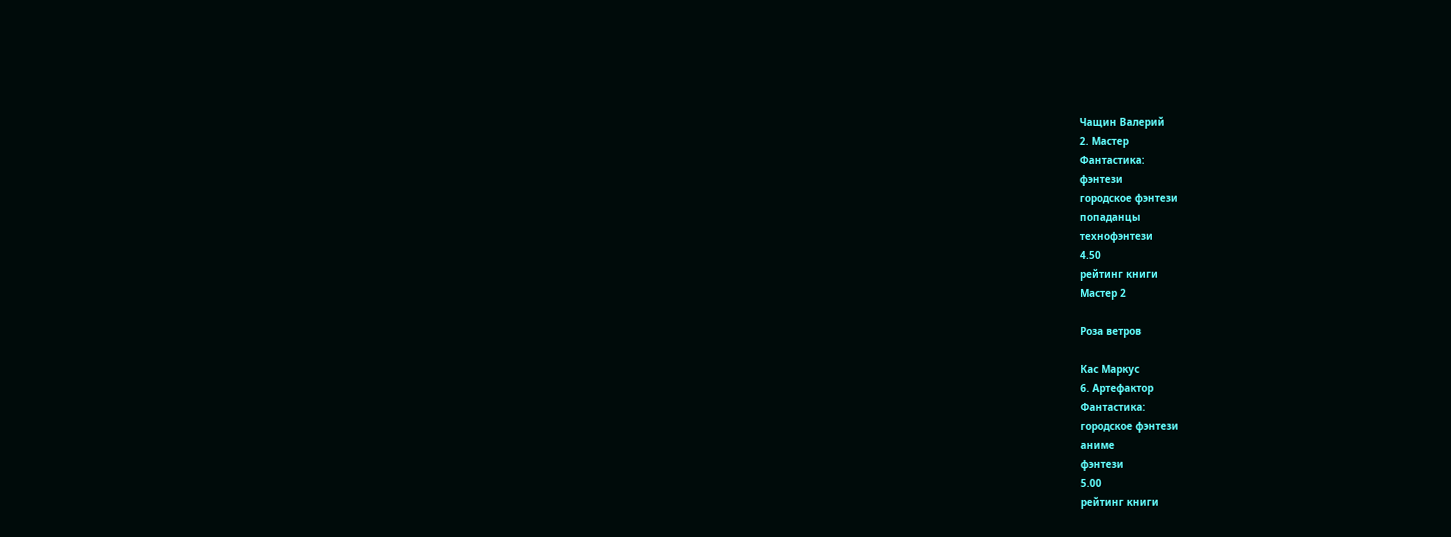Чащин Валерий
2. Мастер
Фантастика:
фэнтези
городское фэнтези
попаданцы
технофэнтези
4.50
рейтинг книги
Мастер 2

Роза ветров

Кас Маркус
6. Артефактор
Фантастика:
городское фэнтези
аниме
фэнтези
5.00
рейтинг книги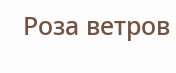Роза ветров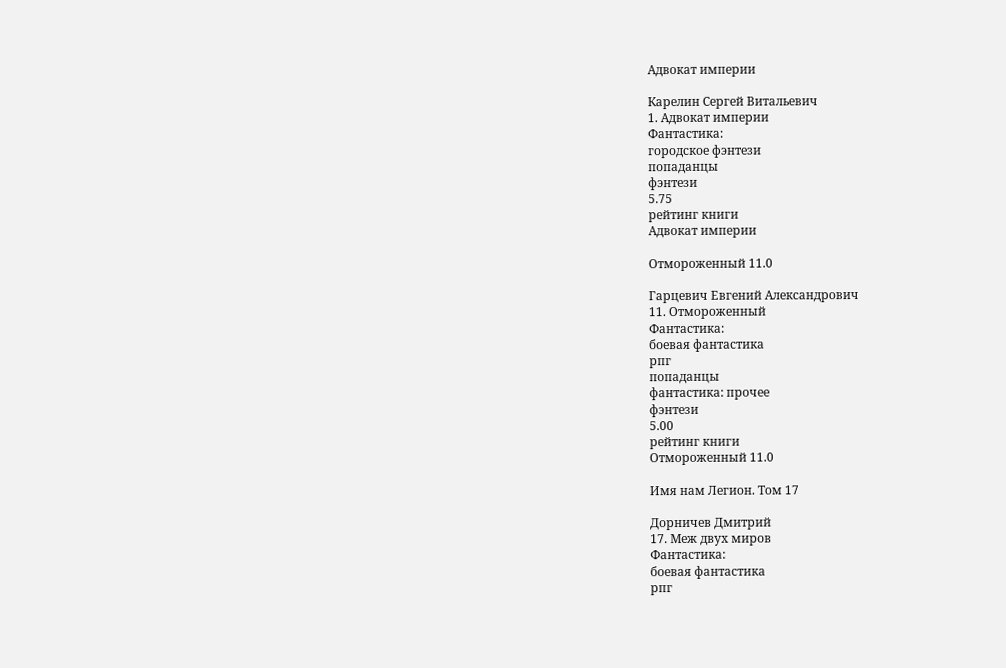Адвокат империи

Карелин Сергей Витальевич
1. Адвокат империи
Фантастика:
городское фэнтези
попаданцы
фэнтези
5.75
рейтинг книги
Адвокат империи

Отмороженный 11.0

Гарцевич Евгений Александрович
11. Отмороженный
Фантастика:
боевая фантастика
рпг
попаданцы
фантастика: прочее
фэнтези
5.00
рейтинг книги
Отмороженный 11.0

Имя нам Легион. Том 17

Дорничев Дмитрий
17. Меж двух миров
Фантастика:
боевая фантастика
рпг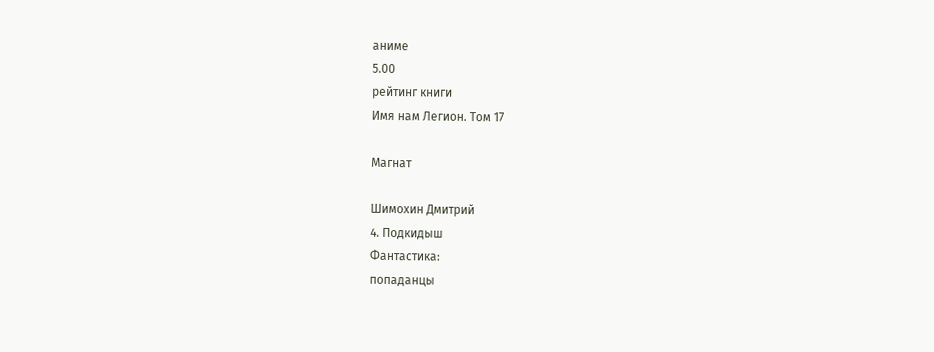аниме
5.00
рейтинг книги
Имя нам Легион. Том 17

Магнат

Шимохин Дмитрий
4. Подкидыш
Фантастика:
попаданцы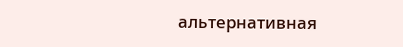альтернативная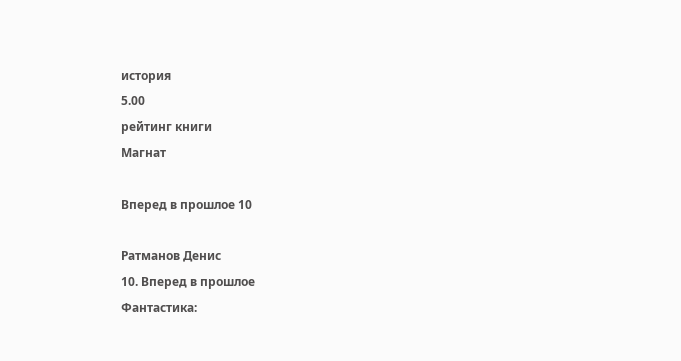история
5.00
рейтинг книги
Магнат

Вперед в прошлое 10

Ратманов Денис
10. Вперед в прошлое
Фантастика: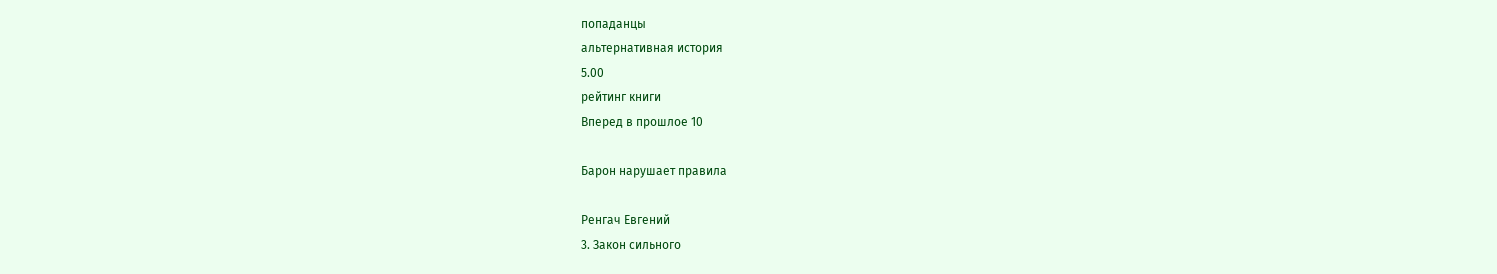попаданцы
альтернативная история
5.00
рейтинг книги
Вперед в прошлое 10

Барон нарушает правила

Ренгач Евгений
3. Закон сильного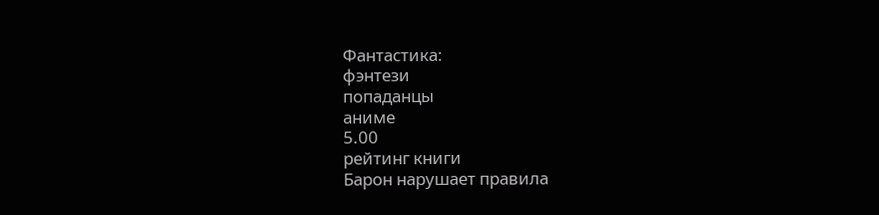Фантастика:
фэнтези
попаданцы
аниме
5.00
рейтинг книги
Барон нарушает правила